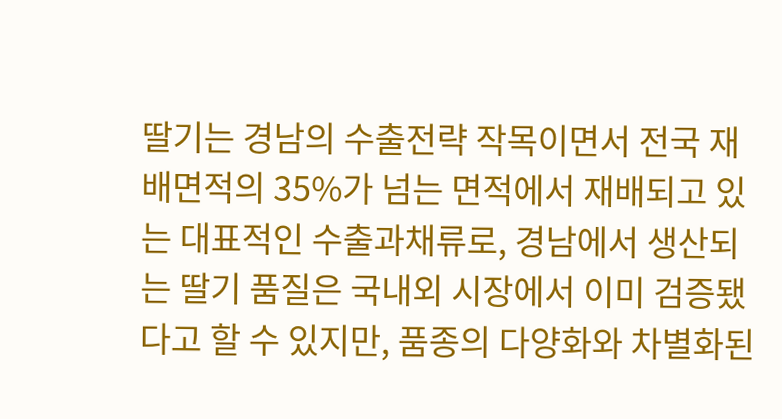딸기는 경남의 수출전략 작목이면서 전국 재배면적의 35%가 넘는 면적에서 재배되고 있는 대표적인 수출과채류로, 경남에서 생산되는 딸기 품질은 국내외 시장에서 이미 검증됐다고 할 수 있지만, 품종의 다양화와 차별화된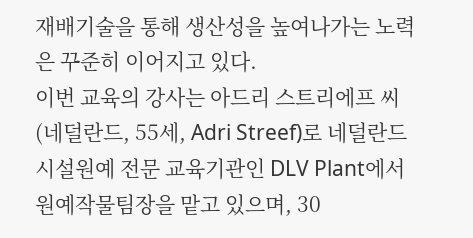재배기술을 통해 생산성을 높여나가는 노력은 꾸준히 이어지고 있다.
이번 교육의 강사는 아드리 스트리에프 씨(네덜란드, 55세, Adri Streef)로 네덜란드 시설원예 전문 교육기관인 DLV Plant에서 원예작물팀장을 맡고 있으며, 30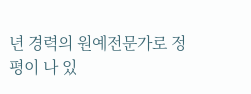년 경력의 원예전문가로 정평이 나 있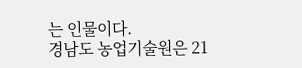는 인물이다.
경남도 농업기술원은 21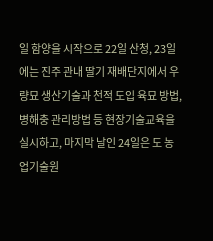일 함양을 시작으로 22일 산청, 23일에는 진주 관내 딸기 재배단지에서 우량묘 생산기술과 천적 도입 육묘 방법, 병해충 관리방법 등 현장기술교육을 실시하고, 마지막 날인 24일은 도 농업기술원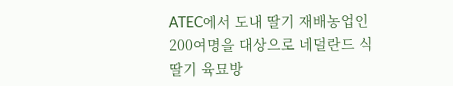ATEC에서 도내 딸기 재배농업인 200여명을 대상으로 네덜란드 식 딸기 육묘방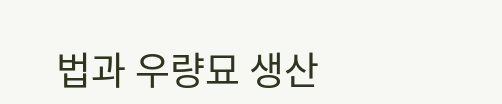법과 우량묘 생산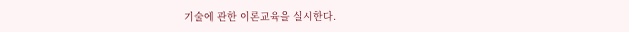기술에 관한 이론교육을 실시한다.